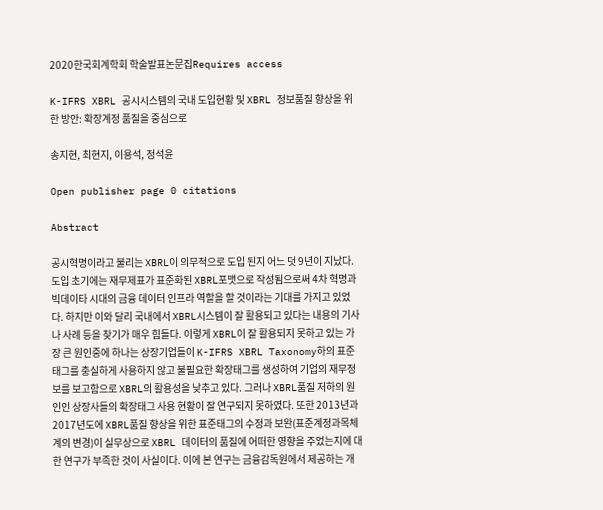2020한국회계학회 학술발표논문집Requires access

K-IFRS XBRL 공시시스템의 국내 도입현황 및 XBRL 정보품질 향상을 위한 방안: 확장계정 품질을 중심으로

송지현, 최현지, 이용석, 정석윤

Open publisher page 0 citations

Abstract

공시혁명이라고 불리는 XBRL이 의무적으로 도입 된지 어느 덧 9년이 지났다. 도입 초기에는 재무제표가 표준화된 XBRL포맷으로 작성됨으로써 4차 혁명과 빅데이타 시대의 금융 데이터 인프라 역할을 할 것이라는 기대를 가지고 있었다. 하지만 이와 달리 국내에서 XBRL시스템이 잘 활용되고 있다는 내용의 기사나 사례 등을 찾기가 매우 힘들다. 이렇게 XBRL이 잘 활용되지 못하고 있는 가장 큰 원인중에 하나는 상장기업들이 K-IFRS XBRL Taxonomy하의 표준태그를 충실하게 사용하지 않고 불필요한 확장태그를 생성하여 기업의 재무정보를 보고함으로 XBRL의 활용성을 낮추고 있다. 그러나 XBRL품질 저하의 원인인 상장사들의 확장태그 사용 현황이 잘 연구되지 못하였다. 또한 2013년과 2017년도에 XBRL품질 향상을 위한 표준태그의 수정과 보완(표준계정과목체계의 변경)이 실무상으로 XBRL 데이터의 품질에 어떠한 영향을 주었는지에 대한 연구가 부족한 것이 사실이다. 이에 본 연구는 금융감독원에서 제공하는 개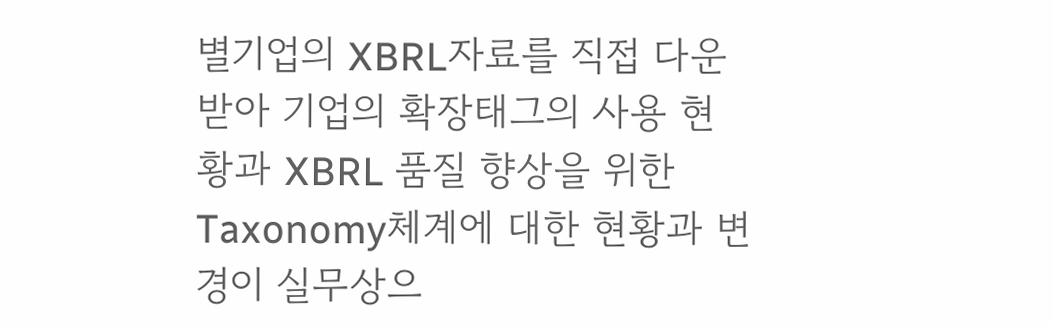별기업의 XBRL자료를 직접 다운받아 기업의 확장태그의 사용 현황과 XBRL 품질 향상을 위한 Taxonomy체계에 대한 현황과 변경이 실무상으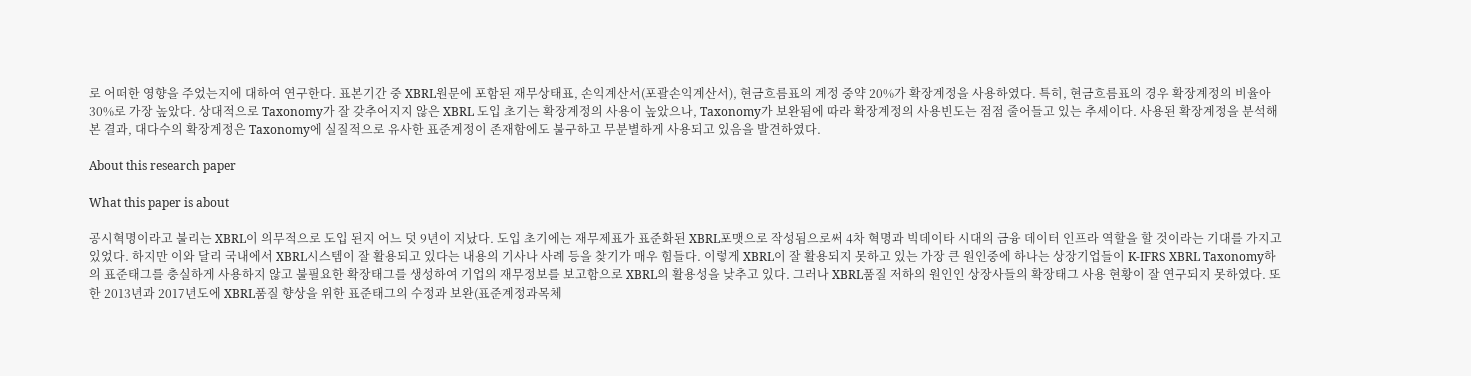로 어떠한 영향을 주었는지에 대하여 연구한다. 표본기간 중 XBRL원문에 포함된 재무상태표, 손익계산서(포괄손익계산서), 현금흐름표의 계정 중약 20%가 확장계정을 사용하였다. 특히, 현금흐름표의 경우 확장계정의 비율아 30%로 가장 높았다. 상대적으로 Taxonomy가 잘 갖추어지지 않은 XBRL 도입 초기는 확장계정의 사용이 높았으나, Taxonomy가 보완됨에 따라 확장계정의 사용빈도는 점점 줄어들고 있는 추세이다. 사용된 확장계정을 분석해 본 결과, 대다수의 확장계정은 Taxonomy에 실질적으로 유사한 표준계정이 존재함에도 불구하고 무분별하게 사용되고 있음을 발견하였다.

About this research paper

What this paper is about

공시혁명이라고 불리는 XBRL이 의무적으로 도입 된지 어느 덧 9년이 지났다. 도입 초기에는 재무제표가 표준화된 XBRL포맷으로 작성됨으로써 4차 혁명과 빅데이타 시대의 금융 데이터 인프라 역할을 할 것이라는 기대를 가지고 있었다. 하지만 이와 달리 국내에서 XBRL시스템이 잘 활용되고 있다는 내용의 기사나 사례 등을 찾기가 매우 힘들다. 이렇게 XBRL이 잘 활용되지 못하고 있는 가장 큰 원인중에 하나는 상장기업들이 K-IFRS XBRL Taxonomy하의 표준태그를 충실하게 사용하지 않고 불필요한 확장태그를 생성하여 기업의 재무정보를 보고함으로 XBRL의 활용성을 낮추고 있다. 그러나 XBRL품질 저하의 원인인 상장사들의 확장태그 사용 현황이 잘 연구되지 못하였다. 또한 2013년과 2017년도에 XBRL품질 향상을 위한 표준태그의 수정과 보완(표준계정과목체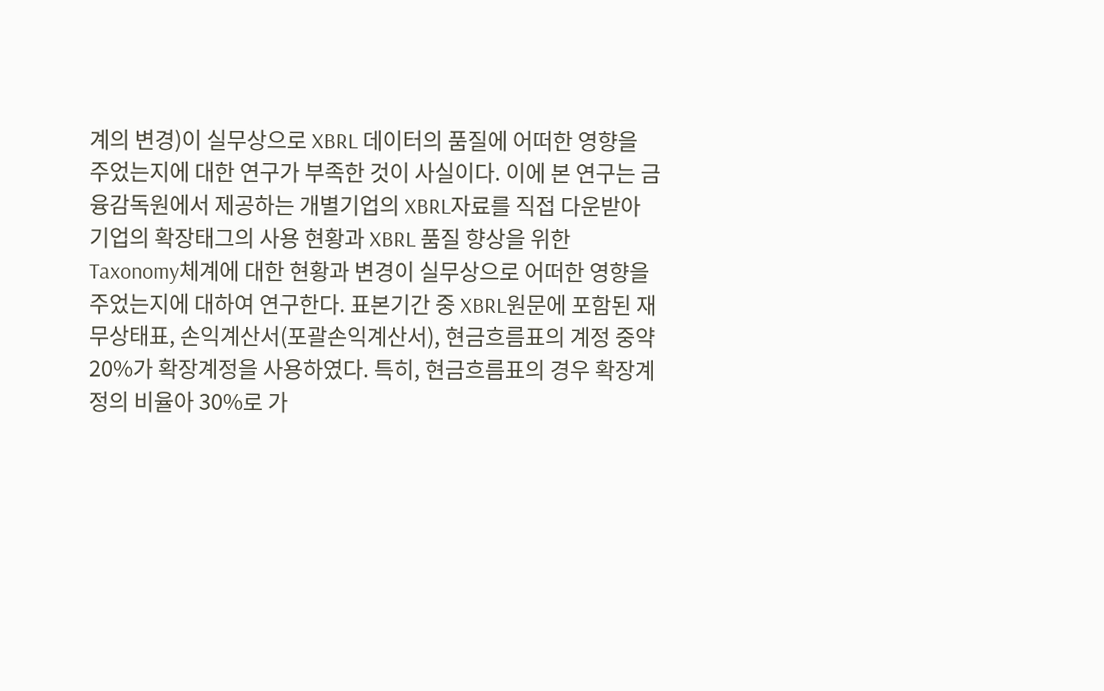계의 변경)이 실무상으로 XBRL 데이터의 품질에 어떠한 영향을 주었는지에 대한 연구가 부족한 것이 사실이다. 이에 본 연구는 금융감독원에서 제공하는 개별기업의 XBRL자료를 직접 다운받아 기업의 확장태그의 사용 현황과 XBRL 품질 향상을 위한 Taxonomy체계에 대한 현황과 변경이 실무상으로 어떠한 영향을 주었는지에 대하여 연구한다. 표본기간 중 XBRL원문에 포함된 재무상태표, 손익계산서(포괄손익계산서), 현금흐름표의 계정 중약 20%가 확장계정을 사용하였다. 특히, 현금흐름표의 경우 확장계정의 비율아 30%로 가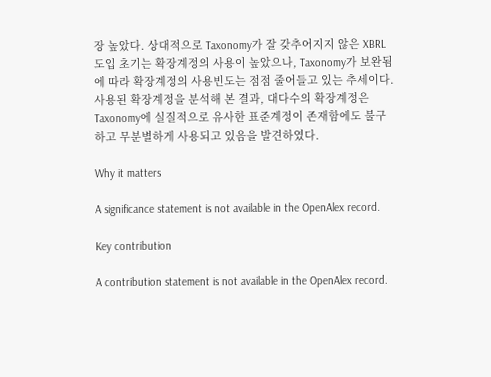장 높았다. 상대적으로 Taxonomy가 잘 갖추어지지 않은 XBRL 도입 초기는 확장계정의 사용이 높았으나, Taxonomy가 보완됨에 따라 확장계정의 사용빈도는 점점 줄어들고 있는 추세이다. 사용된 확장계정을 분석해 본 결과, 대다수의 확장계정은 Taxonomy에 실질적으로 유사한 표준계정이 존재함에도 불구하고 무분별하게 사용되고 있음을 발견하였다.

Why it matters

A significance statement is not available in the OpenAlex record.

Key contribution

A contribution statement is not available in the OpenAlex record.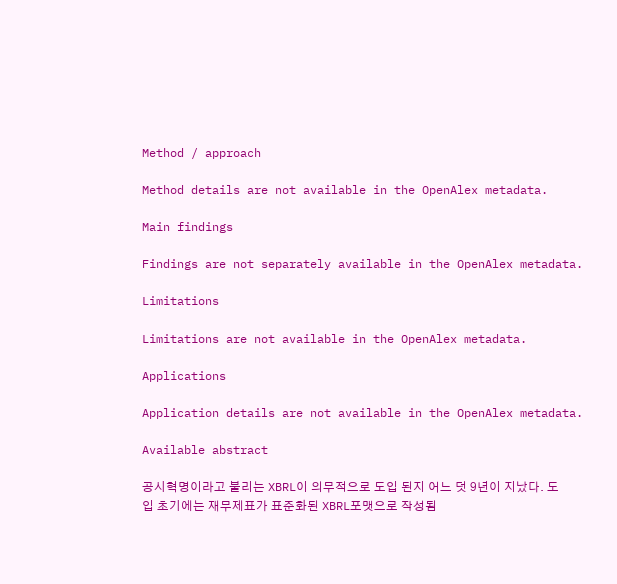Method / approach

Method details are not available in the OpenAlex metadata.

Main findings

Findings are not separately available in the OpenAlex metadata.

Limitations

Limitations are not available in the OpenAlex metadata.

Applications

Application details are not available in the OpenAlex metadata.

Available abstract

공시혁명이라고 불리는 XBRL이 의무적으로 도입 된지 어느 덧 9년이 지났다. 도입 초기에는 재무제표가 표준화된 XBRL포맷으로 작성됨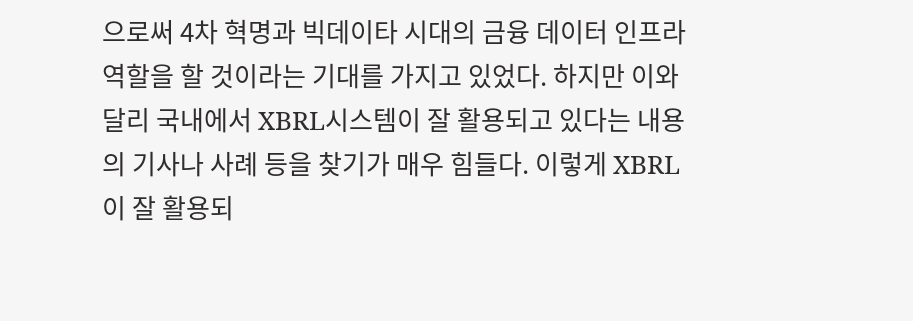으로써 4차 혁명과 빅데이타 시대의 금융 데이터 인프라 역할을 할 것이라는 기대를 가지고 있었다. 하지만 이와 달리 국내에서 XBRL시스템이 잘 활용되고 있다는 내용의 기사나 사례 등을 찾기가 매우 힘들다. 이렇게 XBRL이 잘 활용되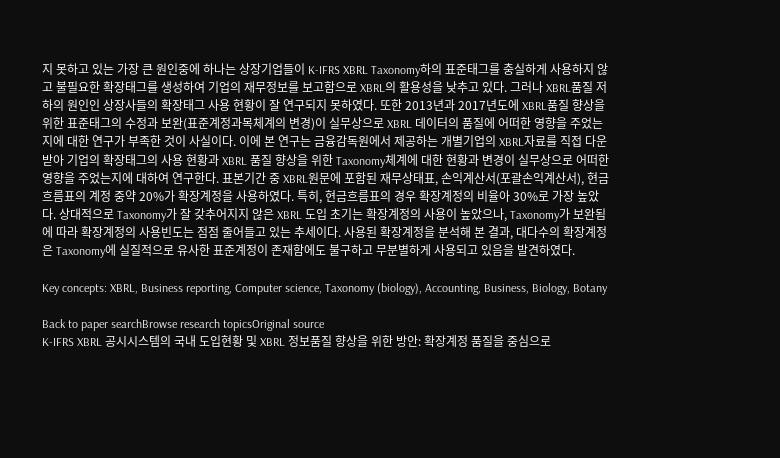지 못하고 있는 가장 큰 원인중에 하나는 상장기업들이 K-IFRS XBRL Taxonomy하의 표준태그를 충실하게 사용하지 않고 불필요한 확장태그를 생성하여 기업의 재무정보를 보고함으로 XBRL의 활용성을 낮추고 있다. 그러나 XBRL품질 저하의 원인인 상장사들의 확장태그 사용 현황이 잘 연구되지 못하였다. 또한 2013년과 2017년도에 XBRL품질 향상을 위한 표준태그의 수정과 보완(표준계정과목체계의 변경)이 실무상으로 XBRL 데이터의 품질에 어떠한 영향을 주었는지에 대한 연구가 부족한 것이 사실이다. 이에 본 연구는 금융감독원에서 제공하는 개별기업의 XBRL자료를 직접 다운받아 기업의 확장태그의 사용 현황과 XBRL 품질 향상을 위한 Taxonomy체계에 대한 현황과 변경이 실무상으로 어떠한 영향을 주었는지에 대하여 연구한다. 표본기간 중 XBRL원문에 포함된 재무상태표, 손익계산서(포괄손익계산서), 현금흐름표의 계정 중약 20%가 확장계정을 사용하였다. 특히, 현금흐름표의 경우 확장계정의 비율아 30%로 가장 높았다. 상대적으로 Taxonomy가 잘 갖추어지지 않은 XBRL 도입 초기는 확장계정의 사용이 높았으나, Taxonomy가 보완됨에 따라 확장계정의 사용빈도는 점점 줄어들고 있는 추세이다. 사용된 확장계정을 분석해 본 결과, 대다수의 확장계정은 Taxonomy에 실질적으로 유사한 표준계정이 존재함에도 불구하고 무분별하게 사용되고 있음을 발견하였다.

Key concepts: XBRL, Business reporting, Computer science, Taxonomy (biology), Accounting, Business, Biology, Botany

Back to paper searchBrowse research topicsOriginal source
K-IFRS XBRL 공시시스템의 국내 도입현황 및 XBRL 정보품질 향상을 위한 방안: 확장계정 품질을 중심으로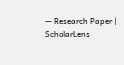— Research Paper | ScholarLens